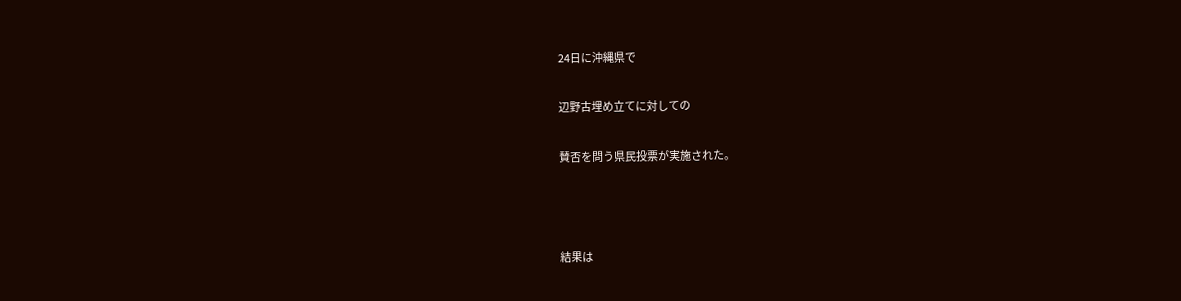24日に沖縄県で

辺野古埋め立てに対しての

賛否を問う県民投票が実施された。



結果は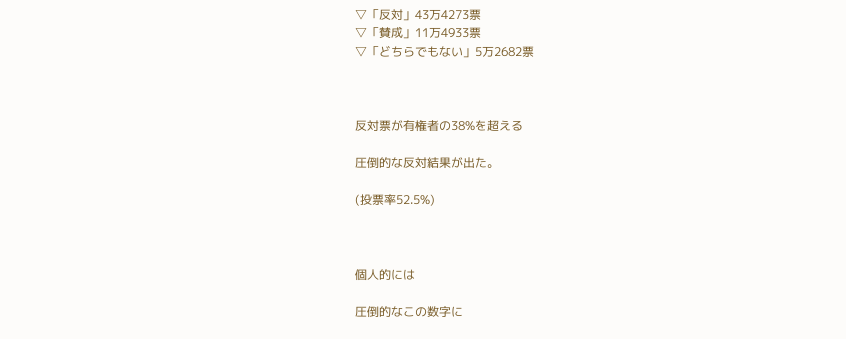▽「反対」43万4273票
▽「賛成」11万4933票
▽「どちらでもない」5万2682票



反対票が有権者の38%を超える

圧倒的な反対結果が出た。

(投票率52.5%)



個人的には

圧倒的なこの数字に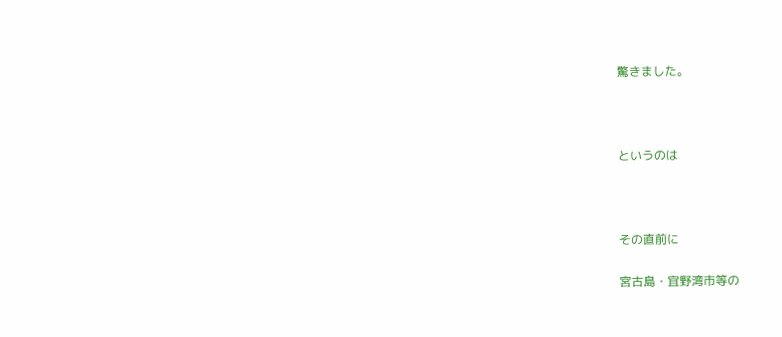驚きました。



というのは



その直前に

宮古島・宜野湾市等の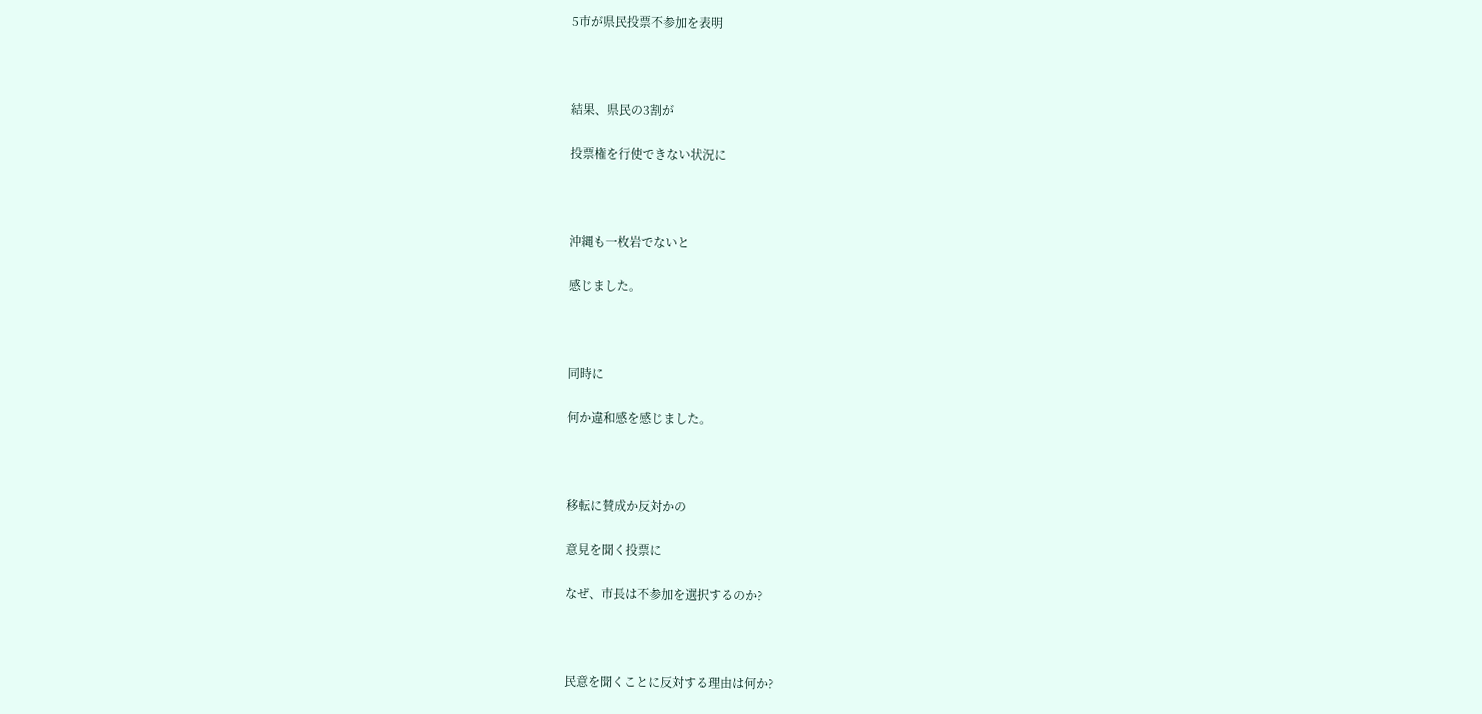5市が県民投票不参加を表明



結果、県民の3割が

投票権を行使できない状況に



沖縄も一枚岩でないと

感じました。



同時に

何か違和感を感じました。



移転に賛成か反対かの

意見を聞く投票に

なぜ、市長は不参加を選択するのか?



民意を聞くことに反対する理由は何か?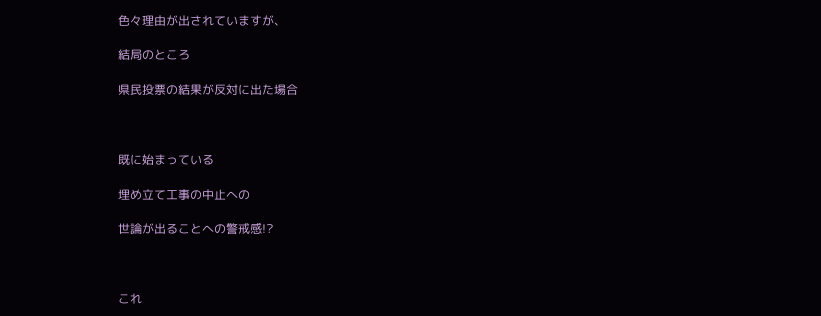色々理由が出されていますが、

結局のところ

県民投票の結果が反対に出た場合



既に始まっている

埋め立て工事の中止への

世論が出ることへの警戒感!?



これ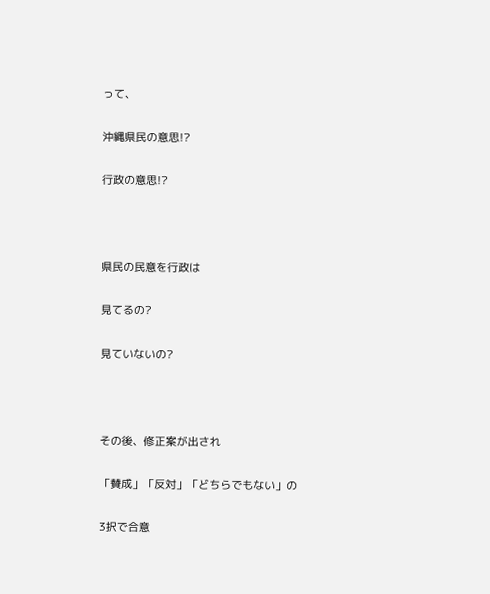って、

沖縄県民の意思!?

行政の意思!?



県民の民意を行政は

見てるの?

見ていないの?



その後、修正案が出され

「賛成」「反対」「どちらでもない」の

3択で合意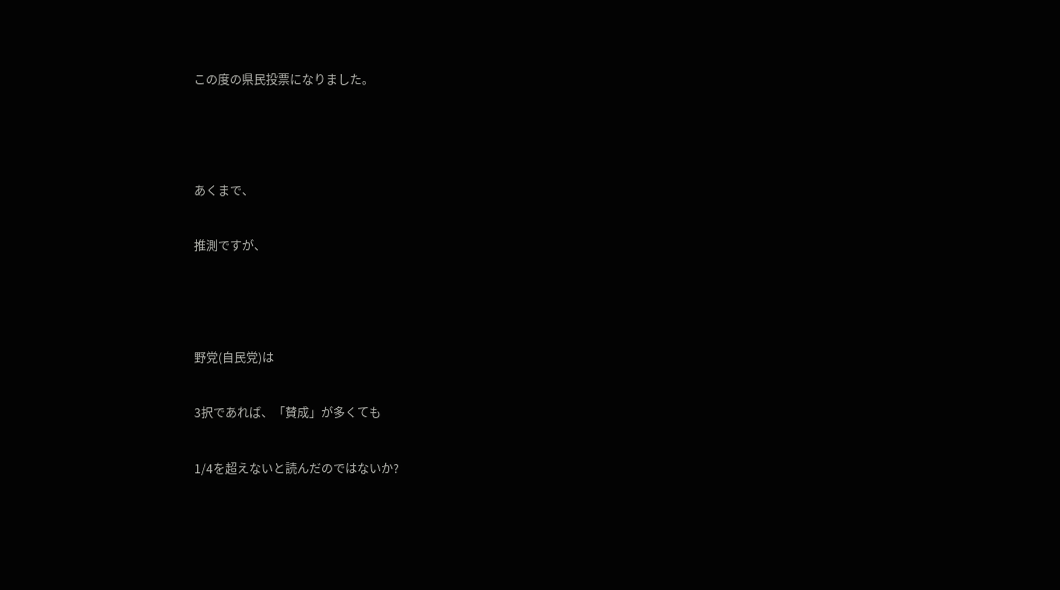この度の県民投票になりました。



あくまで、

推測ですが、



野党(自民党)は

3択であれば、「賛成」が多くても

1/4を超えないと読んだのではないか?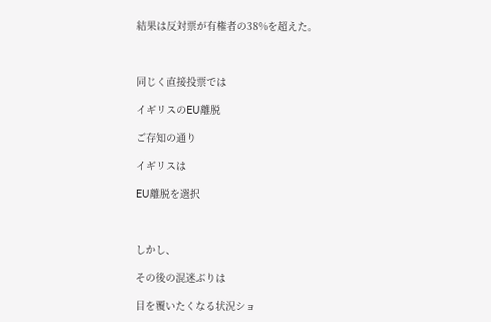結果は反対票が有権者の38%を超えた。



同じく直接投票では

イギリスのEU離脱

ご存知の通り

イギリスは

EU離脱を選択



しかし、

その後の混迷ぶりは

目を覆いたくなる状況ショ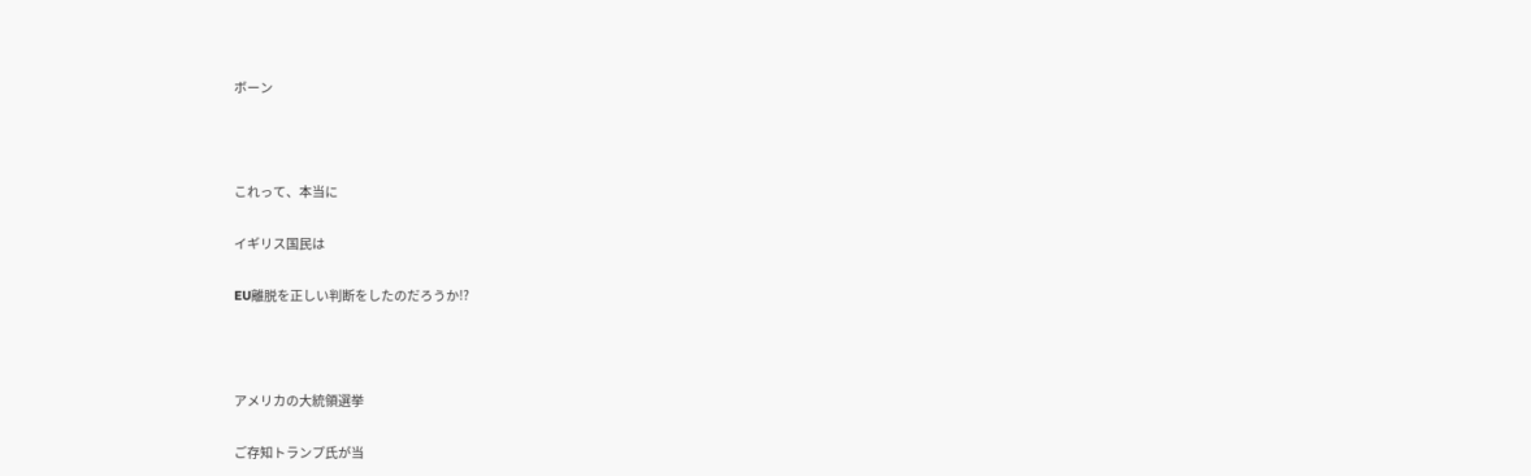ボーン



これって、本当に

イギリス国民は

EU離脱を正しい判断をしたのだろうか!?



アメリカの大統領選挙

ご存知トランプ氏が当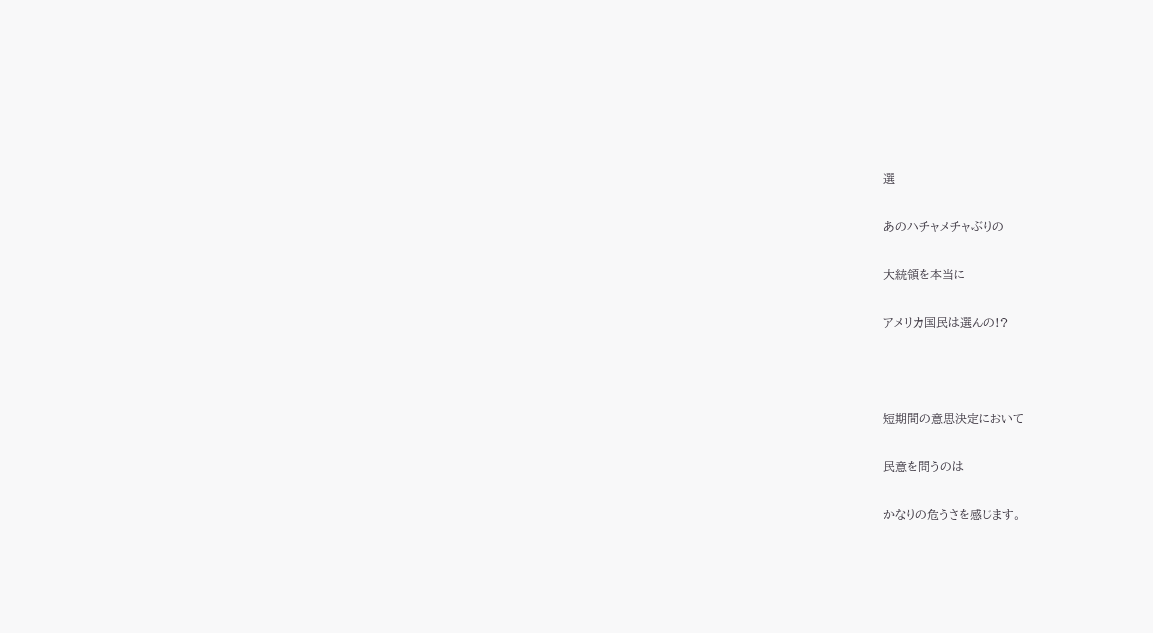選

あのハチャメチャぶりの

大統領を本当に

アメリカ国民は選んの!?



短期間の意思決定において

民意を問うのは

かなりの危うさを感じます。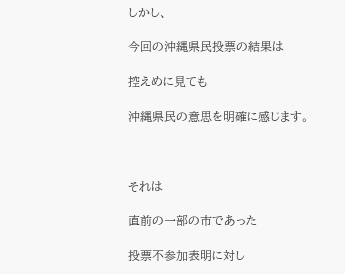しかし、

今回の沖縄県民投票の結果は

控えめに見ても

沖縄県民の意思を明確に感じます。



それは

直前の一部の市であった

投票不参加表明に対し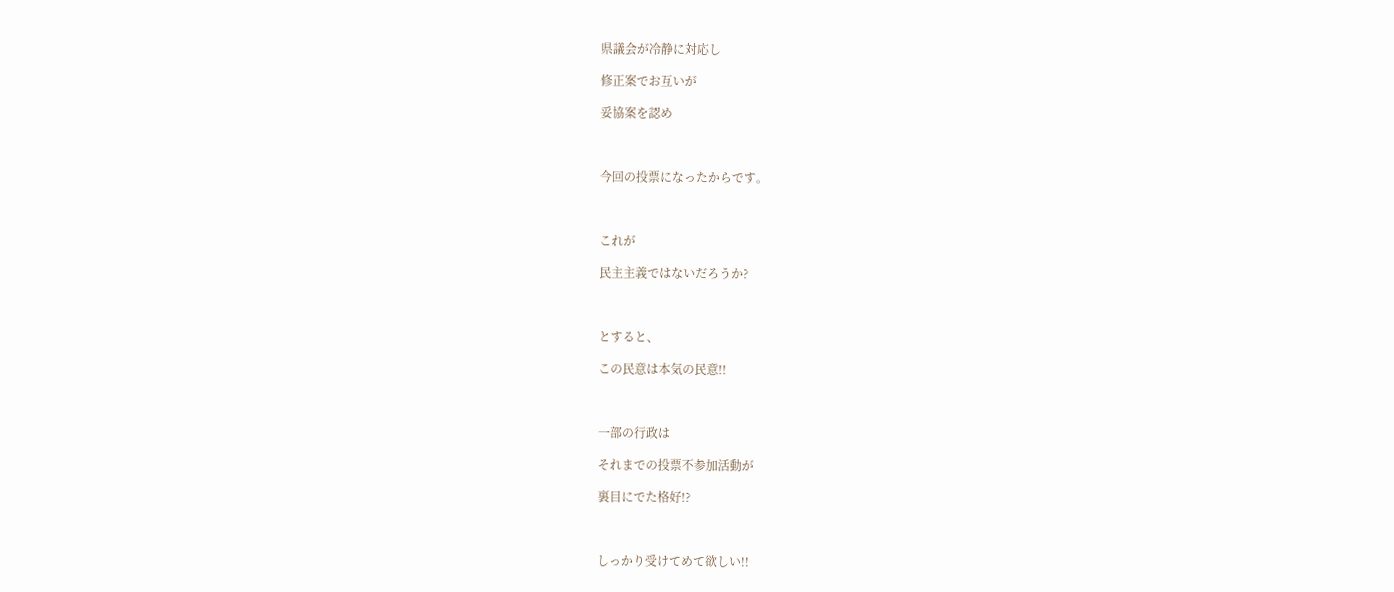県議会が冷静に対応し

修正案でお互いが

妥協案を認め



今回の投票になったからです。



これが

民主主義ではないだろうか?



とすると、

この民意は本気の民意!!



一部の行政は

それまでの投票不参加活動が

裏目にでた格好!?



しっかり受けてめて欲しい!!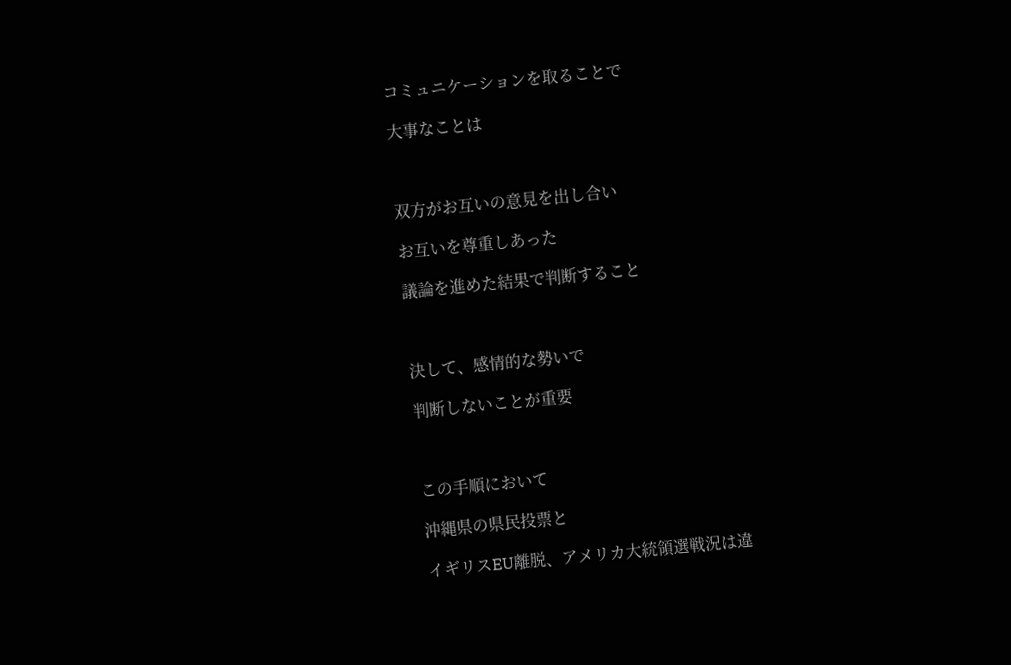コミュニケーションを取ることで

大事なことは



双方がお互いの意見を出し合い

お互いを尊重しあった

議論を進めた結果で判断すること



決して、感情的な勢いで

判断しないことが重要



この手順において

沖縄県の県民投票と

イギリスEU離脱、アメリカ大統領選戦況は違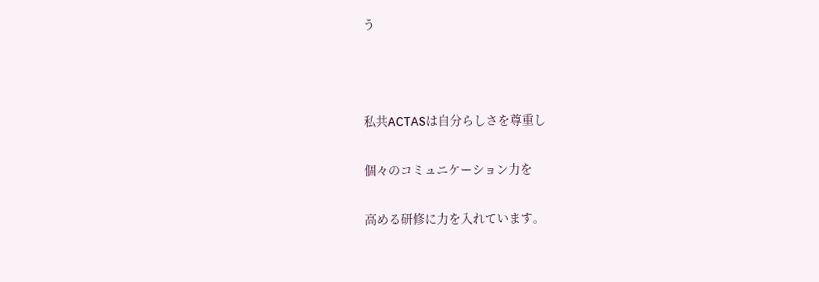う



私共ACTASは自分らしさを尊重し

個々のコミュニケーション力を

高める研修に力を入れています。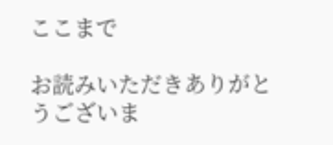ここまで

お読みいただきありがとうございま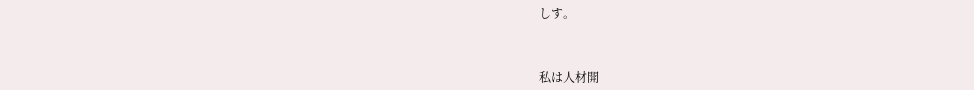しす。



私は人材開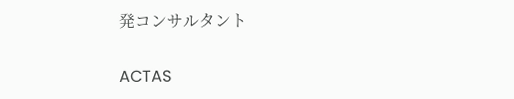発コンサルタント

ACTAS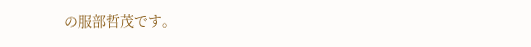の服部哲茂です。